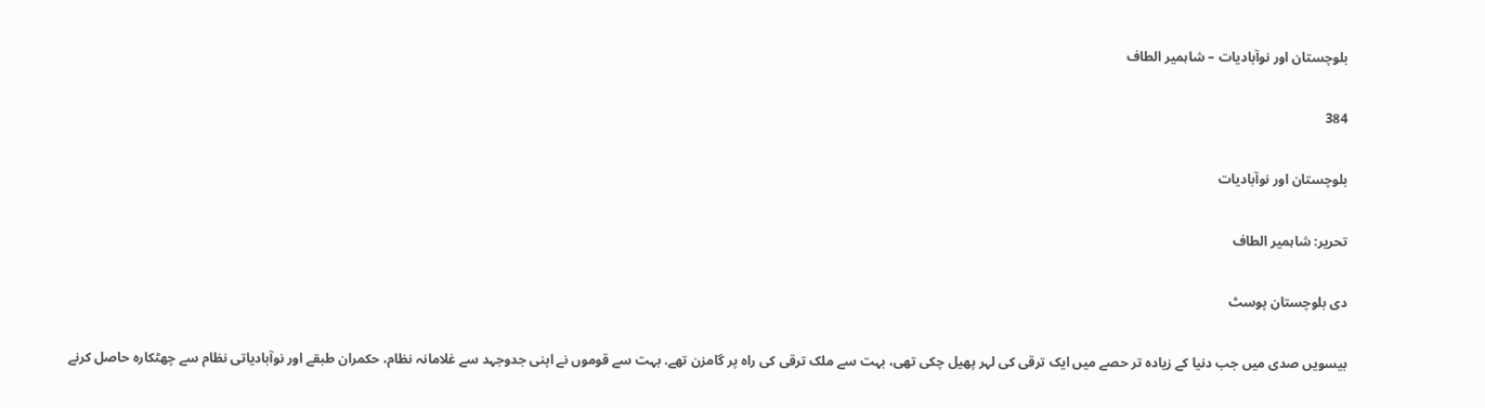بلوچستان اور نوآبادیات – شاہمیر الطاف

384

بلوچستان اور نوآبادیات

تحریر: شاہمیر الطاف

دی بلوچستان پوسٹ

بیسویں صدی میں جب دنیا کے زیادہ تر حصے میں ایک ترقی کی لہر پھیل چکی تھی، بہت سے ملک ترقی کی راہ پر گامزن تھے. بہت سے قوموں نے اپنی جدوجہد سے غلامانہ نظام، حکمران طبقے اور نوآبادیاتی نظام سے چھٹکارہ حاصل کرنے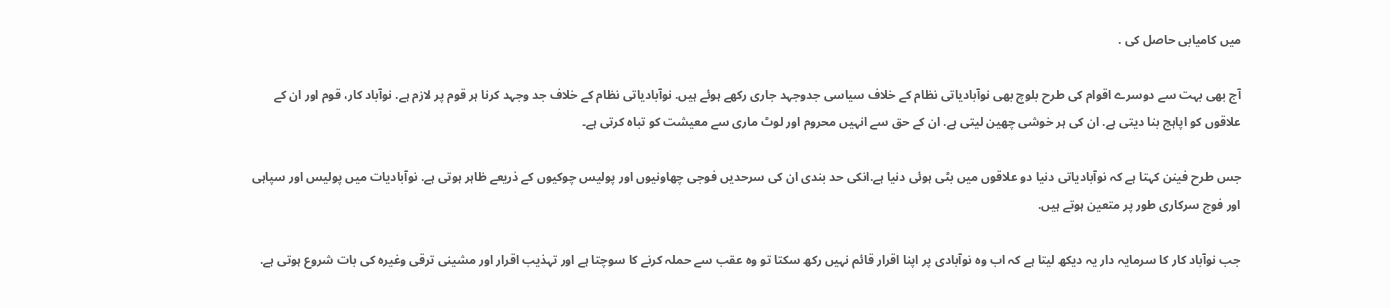میں کامیابی حاصل کی .

آج بھی بہت سے دوسرے اقوام کی طرح بلوچ بھی نوآبادیاتی نظام کے خلاف سیاسی جدوجہد جاری رکھے ہوئے ہیں. نوآبادیاتی نظام کے خلاف جد وجہد کرنا ہر قوم پر لازم ہے. نوآباد کار، قوم اور ان کے علاقوں کو اپاہج بنا دیتی ہے. ان کی ہر خوشی چھین لیتی ہے. ان کے حق سے انہیں محروم اور لوٹ ماری سے معیشت کو تباہ کرتی ہے۔

جس طرح فینن کہتا ہے کہ نوآبادیاتی دنیا دو علاقوں میں بٹی ہوئی دنیا ہے.انکی حد بندی ان کی سرحدیں فوجی چھاونیوں اور پولیس چوکیوں کے ذریعے ظاہر ہوتی ہے. نوآبادیات میں پولیس اور سپاہی اور فوج سرکاری طور پر متعین ہوتے ہیں.

جب نوآباد کار کا سرمایہ دار یہ دیکھ لیتا ہے کہ اب وہ نوآبادی پر اپنا اقرار قائم نہیں رکھ سکتا تو وہ عقب سے حملہ کرنے کا سوچتا ہے اور تہذیب اقرار اور مشینی ترقی وغیرہ کی بات شروع ہوتی ہے.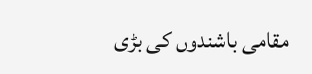مقامی باشندوں کی بڑی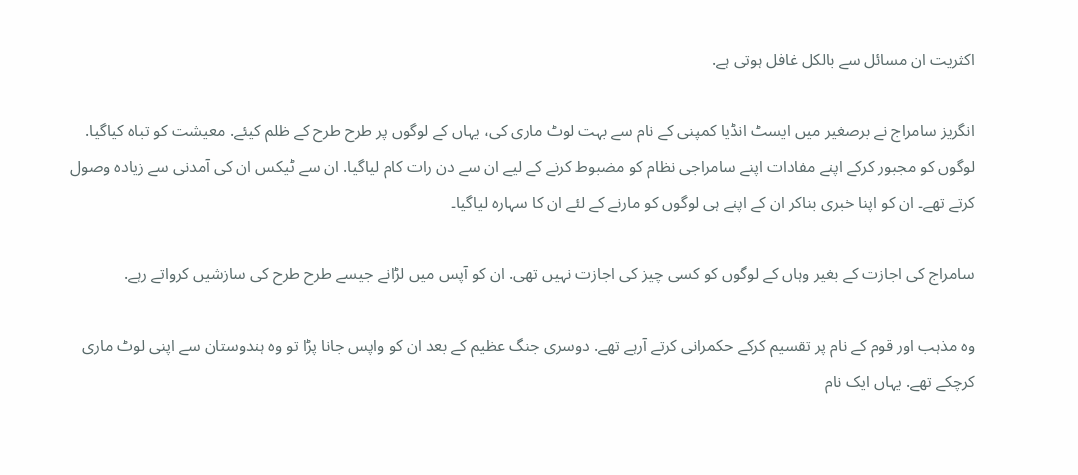اکثریت ان مسائل سے بالکل غافل ہوتی ہے.

انگریز سامراج نے برصغیر میں ایسٹ انڈیا کمپنی کے نام سے بہت لوٹ ماری کی، یہاں کے لوگوں پر طرح طرح کے ظلم کیئے. معیشت کو تباہ کیاگیا. لوگوں کو مجبور کرکے اپنے مفادات اپنے سامراجی نظام کو مضبوط کرنے کے لیے ان سے دن رات کام لیاگیا. ان سے ٹیکس ان کی آمدنی سے زیادہ وصول کرتے تھے۔ ان کو اپنا خبری بناکر ان کے اپنے ہی لوگوں کو مارنے کے لئے ان کا سہارہ لیاگیا۔

سامراج کی اجازت کے بغیر وہاں کے لوگوں کو کسی چیز کی اجازت نہیں تھی. ان کو آپس میں لڑانے جیسے طرح طرح کی سازشیں کرواتے رہے.

وہ مذہب اور قوم کے نام پر تقسیم کرکے حکمرانی کرتے آرہے تھے. دوسری جنگ عظیم کے بعد ان کو واپس جانا پڑا تو وہ ہندوستان سے اپنی لوٹ ماری کرچکے تھے. یہاں ایک نام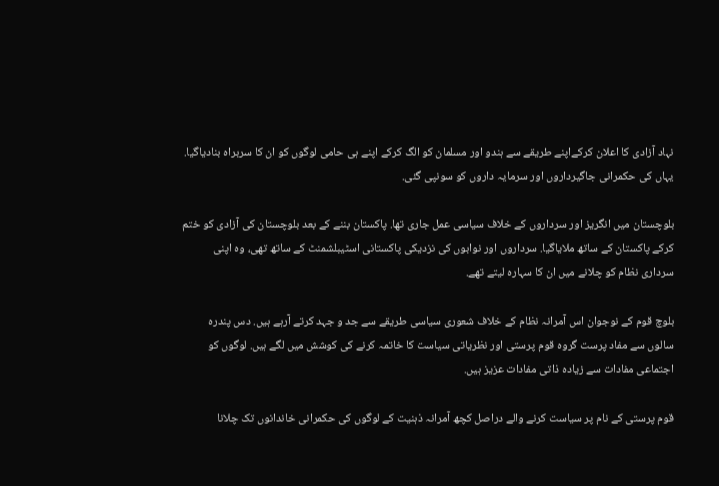نہاد آزادی کا اعلان کرکےاپنے طریقے سے ہندو اور مسلمان کو الگ کرکے اپنے ہی حامی لوگوں کو ان کا سربراہ بنادیاگیا. یہاں کی حکمرانی جاگیرداروں اور سرمایہ داروں کو سونپی گئی.

بلوچستان میں انگریز اور سرداروں کے خلاف سیاسی عمل جاری تھا. پاکستان بننے کے بعد بلوچستان کی آزادی کو ختم کرکے پاکستان کے ساتھ ملایاگیا. سرداروں اور نوابوں کی نزدیکی پاکستانی اسٹیبلشمنٹ کے ساتھ تھی، وہ اپنی سرداری نظام کو چلانے میں ان کا سہارہ لیتے تھے.

بلوچ قوم کے نوجوان اس آمرانہ نظام کے خلاف شعوری سیاسی طریقے سے جد و جہد کرتے آرہے ہیں. دس پندرہ سالوں سے مفاد پرست گروہ قوم پرستی اور نظریاتی سیاست کا خاتمہ کرنے کی کوشش میں لگے ہیں. لوگوں کو اجتماعی مفادات سے زیادہ ذاتی مفادات عزیز ہیں.

قوم پرستی کے نام پر سیاست کرنے والے دراصل کچھ آمرانہ ذہنیت کے لوگوں کی حکمرانی خاندانوں تک چلانا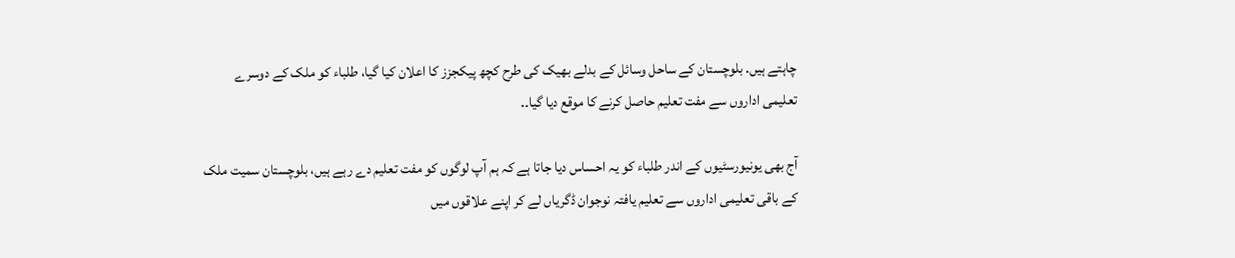چاہتے ہیں. بلوچستان کے ساحل وسائل کے بدلے بھیک کی طرح کچھ پیکجزز کا اعلان کیا گیا، طلباء کو ملک کے دوسرے تعلیمی اداروں سے مفت تعلیم حاصل کرنے کا موقع دیا گیا۔.

آج بھی یونیورسٹیوں کے اندر طلباء کو یہ احساس دیا جاتا ہے کہ ہم آپ لوگوں کو مفت تعلیم دے رہے ہیں، بلوچستان سمیت ملک کے باقی تعلیمی اداروں سے تعلیم یافتہ نوجوان ڈگریاں لے کر اپنے علاقوں میں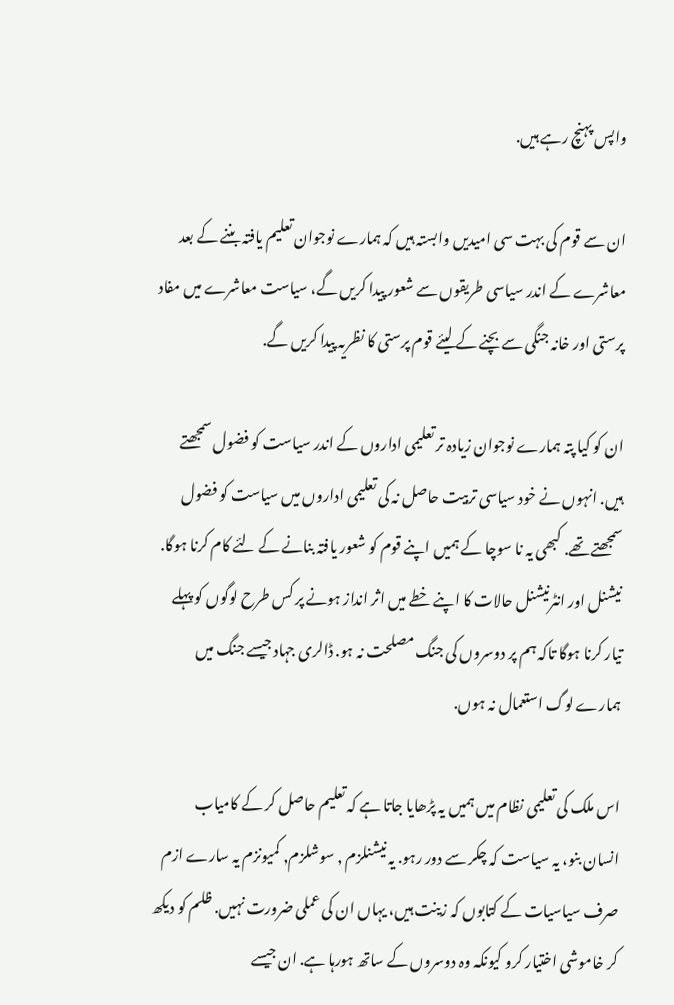واپس پہنچ رہے ہیں.

ان سے قوم کی بہت سی امیدیں وابستہ ہیں کہ ہمارے نوجوان تعلیم یافتہ بننے کے بعد معاشرے کے اندر سیاسی طریقوں سے شعور پیدا کریں گے، سیاست معاشرے میں مفاد پرستی اور خانہ جنگی سے بچنے کے لیئے قوم پرستی کا نظریہ پیدا کریں گے.

ان کو کیا پتہ ہمارے نوجوان زیادہ تر تعلیمی اداروں کے اندر سیاست کو فضول سمجھتے ہیں. انہوں نے خود سیاسی تربیت حاصل نہ کی تعلیمی اداروں میں سیاست کو فضول سمجھتے تھے. کبھی یہ نا سوچا کے ہمیں اپنے قوم کو شعور یافتہ بنانے کے لئے کام کرنا ہوگا. نیشنل اور انٹرنیشنل حالات کا اپنے خطے میں اثر انداز ہونے پر کس طرح لوگوں کو پہلے تیار کرنا ہوگا تاکہ ہم پر دوسروں کی جنگ مصلحت نہ ہو. ڈالری جہاد جیسے جنگ میں ہمارے لوگ استعمال نہ ہوں.

اس ملک کی تعلیمی نظام میں ہمیں یہ پڑھایا جاتا ہے کہ تعلیم حاصل کر کے کامیاب انسان بنو، یہ سیاست کہ چکر سے دور رہو. یہ نیشنلزم , سوشلزم, کمیونزم یہ سارے ازم صرف سیاسیات کے کتابوں کہ زینت ہیں، یہاں ان کی عملی ضرورت نہیں. ظلم کو دیکھ کر خاموشی اختیار کرو کیونکہ وہ دوسروں کے ساتھ ہورہا ہے. ان جیسے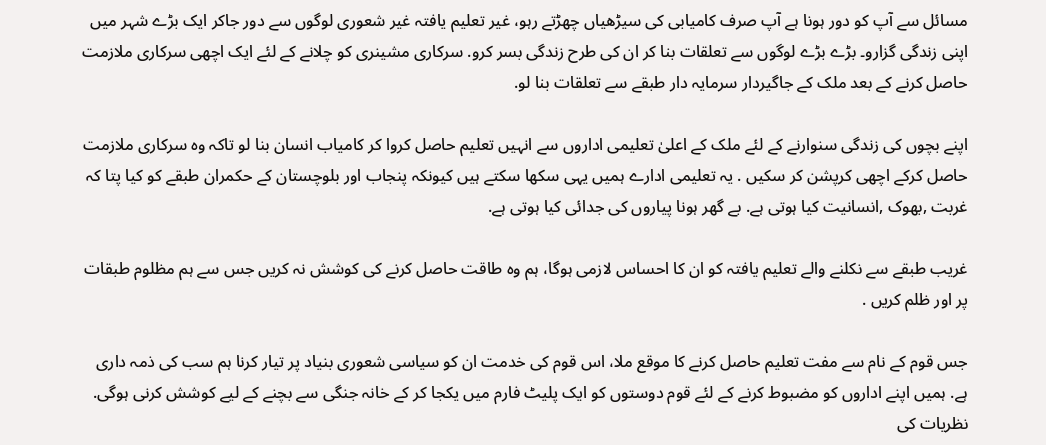مسائل سے آپ کو دور ہونا ہے آپ صرف کامیابی کی سیڑھیاں چھڑتے رہو، غیر تعلیم یافتہ غیر شعوری لوگوں سے دور جاکر ایک بڑے شہر میں اپنی زندگی گزارو۔ بڑے بڑے لوگوں سے تعلقات بنا کر ان کی طرح زندگی بسر کرو. سرکاری مشینری کو چلانے کے لئے ایک اچھی سرکاری ملازمت حاصل کرنے کے بعد ملک کے جاگیردار سرمایہ دار طبقے سے تعلقات بنا لو.

اپنے بچوں کی زندگی سنوارنے کے لئے ملک کے اعلیٰ تعلیمی اداروں سے انہیں تعلیم حاصل کروا کر کامیاب انسان بنا لو تاکہ وہ سرکاری ملازمت حاصل کرکے اچھی کرپشن کر سکیں . یہ تعلیمی ادارے ہمیں یہی سکھا سکتے ہیں کیونکہ پنجاب اور بلوچستان کے حکمران طبقے کو کیا پتا کہ غربت ,بھوک ,انسانیت کیا ہوتی ہے. بے گھر ہونا پیاروں کی جدائی کیا ہوتی ہے.

غریب طبقے سے نکلنے والے تعلیم یافتہ کو ان کا احساس لازمی ہوگا، ہم وہ طاقت حاصل کرنے کی کوشش نہ کریں جس سے ہم مظلوم طبقات پر اور ظلم کریں .

جس قوم کے نام سے مفت تعلیم حاصل کرنے کا موقع ملا، اس قوم کی خدمت ان کو سیاسی شعوری بنیاد پر تیار کرنا ہم سب کی ذمہ داری ہے. ہمیں اپنے اداروں کو مضبوط کرنے کے لئے قوم دوستوں کو ایک پلیٹ فارم میں یکجا کر کے خانہ جنگی سے بچنے کے لیے کوشش کرنی ہوگی. نظریات کی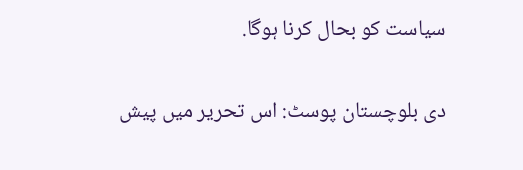سیاست کو بحال کرنا ہوگا.


دی بلوچستان پوسٹ: اس تحریر میں پیش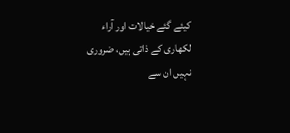کیئے گئے خیالات اور آراء لکھاری کے ذاتی ہیں، ضروری نہیں ان سے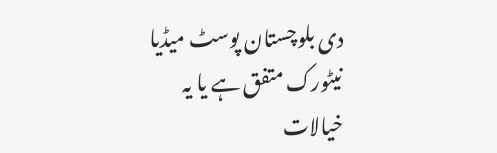دی بلوچستان پوسٹ میڈیا نیٹورک متفق ہے یا یہ خیالات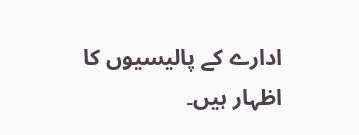ادارے کے پالیسیوں کا اظہار ہیں۔